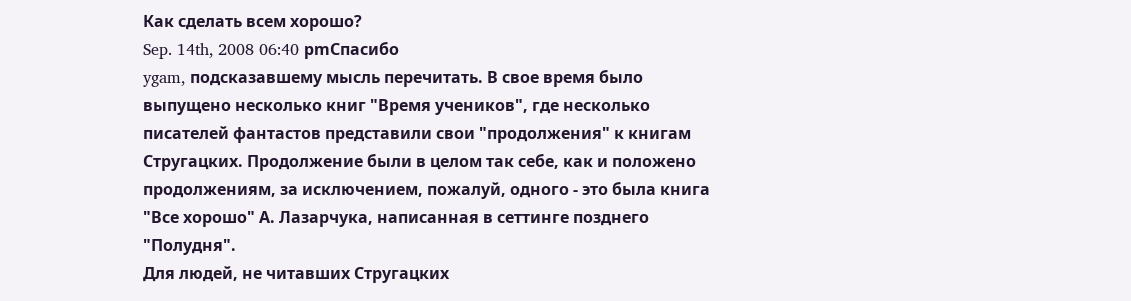Как сделать всем хорошо?
Sep. 14th, 2008 06:40 pmСпасибо
ygam, подсказавшему мысль перечитать. В свое время было выпущено несколько книг "Время учеников", где несколько писателей фантастов представили свои "продолжения" к книгам Стругацких. Продолжение были в целом так себе, как и положено продолжениям, за исключением, пожалуй, одного - это была книга "Все хорошо" А. Лазарчука, написанная в сеттинге позднего "Полудня".
Для людей, не читавших Стругацких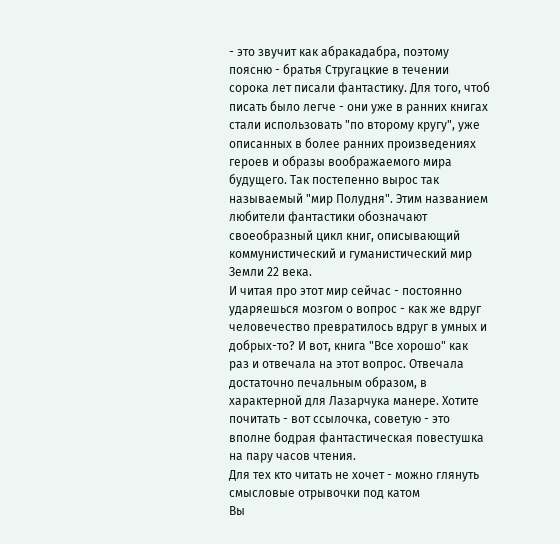- это звучит как абракадабра, поэтому поясню - братья Стругацкие в течении сорока лет писали фантастику. Для того, чтоб писать было легче - они уже в ранних книгах стали использовать "по второму кругу", уже описанных в более ранних произведениях героев и образы воображаемого мира будущего. Так постепенно вырос так называемый "мир Полудня". Этим названием любители фантастики обозначают своеобразный цикл книг, описывающий коммунистический и гуманистический мир Земли 22 века.
И читая про этот мир сейчас - постоянно ударяешься мозгом о вопрос - как же вдруг человечество превратилось вдруг в умных и добрых-то? И вот, книга "Все хорошо" как раз и отвечала на этот вопрос. Отвечала достаточно печальным образом, в характерной для Лазарчука манере. Хотите почитать - вот ссылочка, советую - это вполне бодрая фантастическая повестушка на пару часов чтения.
Для тех кто читать не хочет - можно глянуть смысловые отрывочки под катом
Вы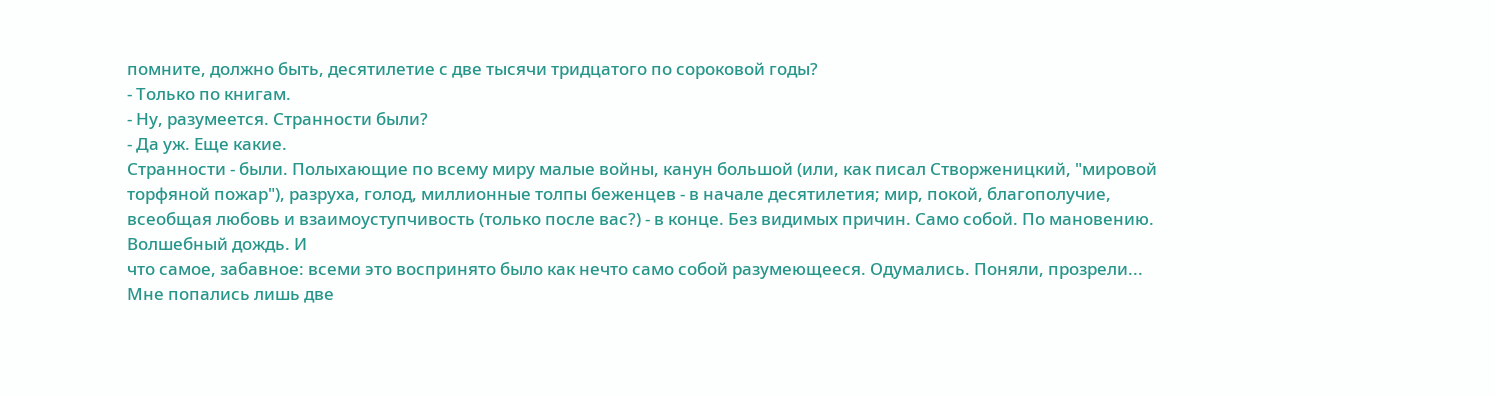помните, должно быть, десятилетие с две тысячи тридцатого по сороковой годы?
- Только по книгам.
- Ну, разумеется. Странности были?
- Да уж. Еще какие.
Странности - были. Полыхающие по всему миру малые войны, канун большой (или, как писал Створженицкий, "мировой торфяной пожар"), разруха, голод, миллионные толпы беженцев - в начале десятилетия; мир, покой, благополучие, всеобщая любовь и взаимоуступчивость (только после вас?) - в конце. Без видимых причин. Само собой. По мановению. Волшебный дождь. И
что самое, забавное: всеми это воспринято было как нечто само собой разумеющееся. Одумались. Поняли, прозрели... Мне попались лишь две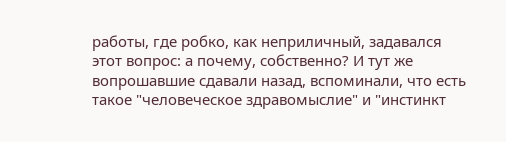работы, где робко, как неприличный, задавался этот вопрос: а почему, собственно? И тут же вопрошавшие сдавали назад, вспоминали, что есть такое "человеческое здравомыслие" и "инстинкт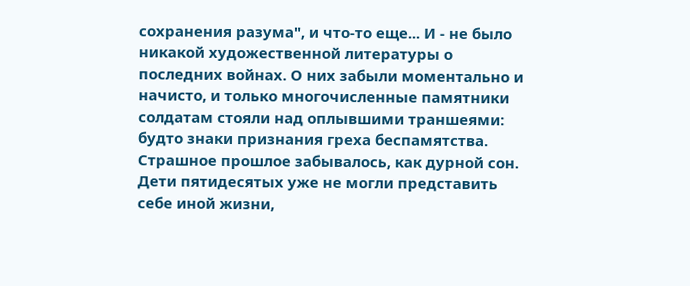сохранения разума", и что-то еще... И - не было никакой художественной литературы о последних войнах. О них забыли моментально и начисто, и только многочисленные памятники солдатам стояли над оплывшими траншеями: будто знаки признания греха беспамятства. Страшное прошлое забывалось, как дурной сон. Дети пятидесятых уже не могли представить себе иной жизни,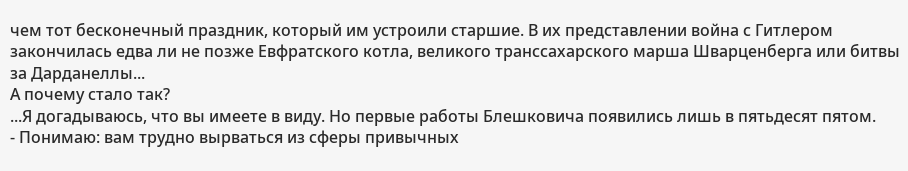чем тот бесконечный праздник, который им устроили старшие. В их представлении война с Гитлером закончилась едва ли не позже Евфратского котла, великого транссахарского марша Шварценберга или битвы за Дарданеллы...
А почему стало так?
...Я догадываюсь, что вы имеете в виду. Но первые работы Блешковича появились лишь в пятьдесят пятом.
- Понимаю: вам трудно вырваться из сферы привычных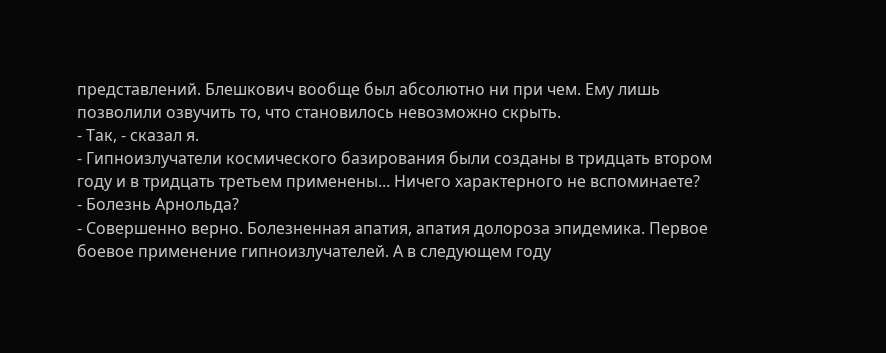представлений. Блешкович вообще был абсолютно ни при чем. Ему лишь позволили озвучить то, что становилось невозможно скрыть.
- Так, - сказал я.
- Гипноизлучатели космического базирования были созданы в тридцать втором году и в тридцать третьем применены... Ничего характерного не вспоминаете?
- Болезнь Арнольда?
- Совершенно верно. Болезненная апатия, апатия долороза эпидемика. Первое боевое применение гипноизлучателей. А в следующем году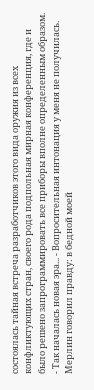состоялась тайная встреча разработчиков этого вида оружия из всех конфликтующих стран, своего рода подпольная мирная конференция, где и было решено запрограммировать все приборы вполне определенным образом.
- Так началась новая эра... - Вопросительная интонация у меня не получилась. Мерлин говорил правду: в бедной моей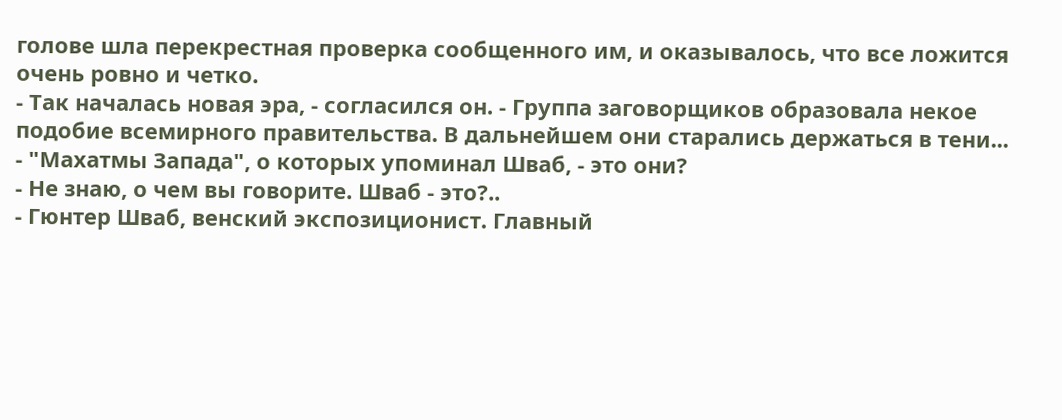голове шла перекрестная проверка сообщенного им, и оказывалось, что все ложится очень ровно и четко.
- Так началась новая эра, - согласился он. - Группа заговорщиков образовала некое подобие всемирного правительства. В дальнейшем они старались держаться в тени...
- "Махатмы Запада", о которых упоминал Шваб, - это они?
- Не знаю, о чем вы говорите. Шваб - это?..
- Гюнтер Шваб, венский экспозиционист. Главный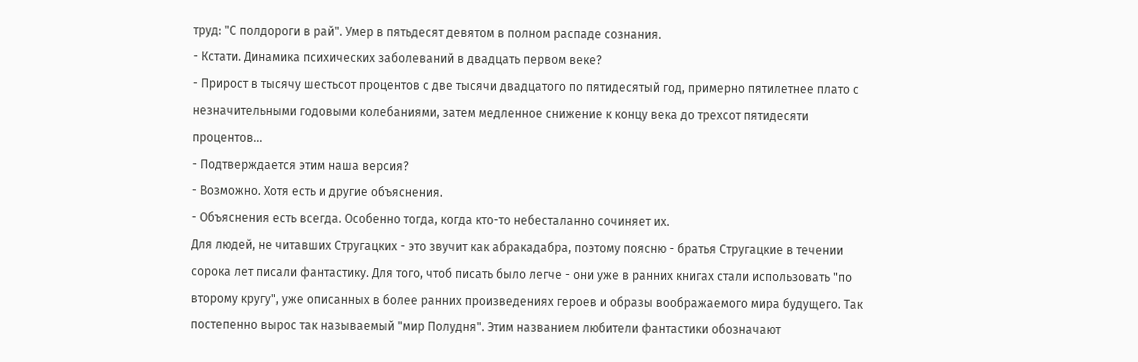труд: "С полдороги в рай". Умер в пятьдесят девятом в полном распаде сознания.
- Кстати. Динамика психических заболеваний в двадцать первом веке?
- Прирост в тысячу шестьсот процентов с две тысячи двадцатого по пятидесятый год, примерно пятилетнее плато с незначительными годовыми колебаниями, затем медленное снижение к концу века до трехсот пятидесяти процентов...
- Подтверждается этим наша версия?
- Возможно. Хотя есть и другие объяснения.
- Объяснения есть всегда. Особенно тогда, когда кто-то небесталанно сочиняет их.
Для людей, не читавших Стругацких - это звучит как абракадабра, поэтому поясню - братья Стругацкие в течении сорока лет писали фантастику. Для того, чтоб писать было легче - они уже в ранних книгах стали использовать "по второму кругу", уже описанных в более ранних произведениях героев и образы воображаемого мира будущего. Так постепенно вырос так называемый "мир Полудня". Этим названием любители фантастики обозначают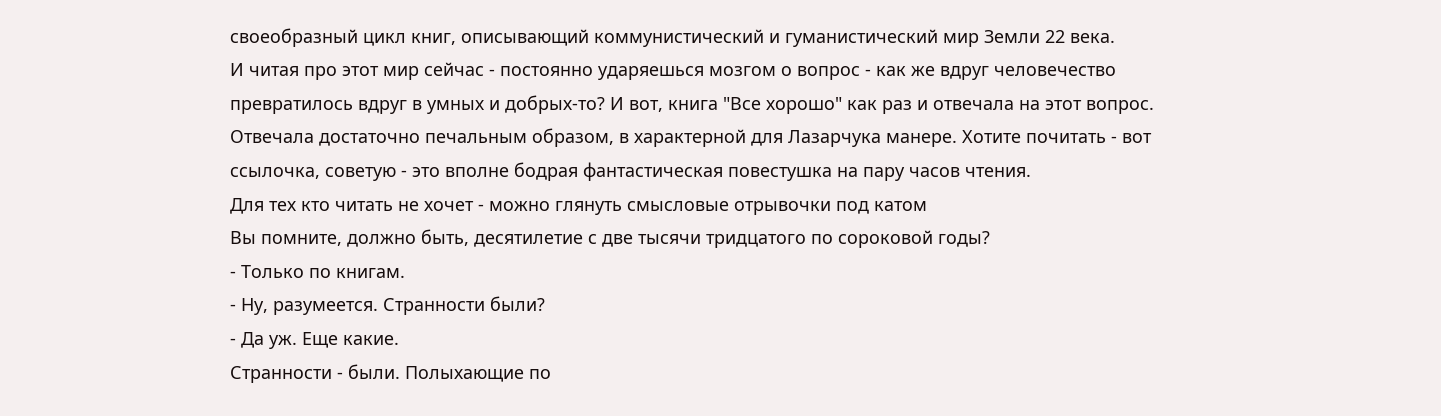своеобразный цикл книг, описывающий коммунистический и гуманистический мир Земли 22 века.
И читая про этот мир сейчас - постоянно ударяешься мозгом о вопрос - как же вдруг человечество превратилось вдруг в умных и добрых-то? И вот, книга "Все хорошо" как раз и отвечала на этот вопрос. Отвечала достаточно печальным образом, в характерной для Лазарчука манере. Хотите почитать - вот ссылочка, советую - это вполне бодрая фантастическая повестушка на пару часов чтения.
Для тех кто читать не хочет - можно глянуть смысловые отрывочки под катом
Вы помните, должно быть, десятилетие с две тысячи тридцатого по сороковой годы?
- Только по книгам.
- Ну, разумеется. Странности были?
- Да уж. Еще какие.
Странности - были. Полыхающие по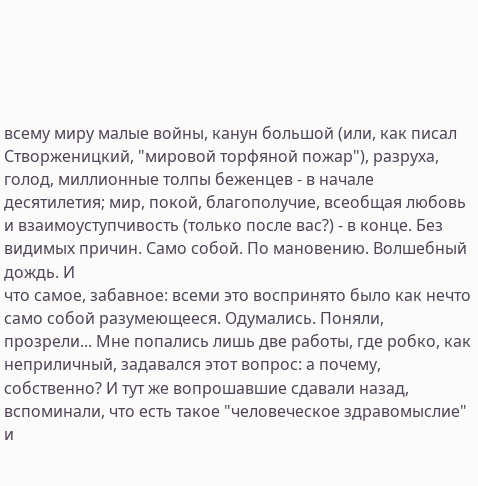всему миру малые войны, канун большой (или, как писал Створженицкий, "мировой торфяной пожар"), разруха, голод, миллионные толпы беженцев - в начале десятилетия; мир, покой, благополучие, всеобщая любовь и взаимоуступчивость (только после вас?) - в конце. Без видимых причин. Само собой. По мановению. Волшебный дождь. И
что самое, забавное: всеми это воспринято было как нечто само собой разумеющееся. Одумались. Поняли, прозрели... Мне попались лишь две работы, где робко, как неприличный, задавался этот вопрос: а почему, собственно? И тут же вопрошавшие сдавали назад, вспоминали, что есть такое "человеческое здравомыслие" и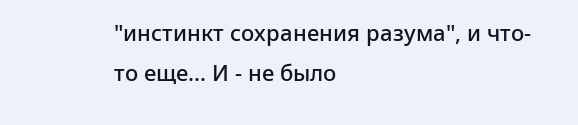"инстинкт сохранения разума", и что-то еще... И - не было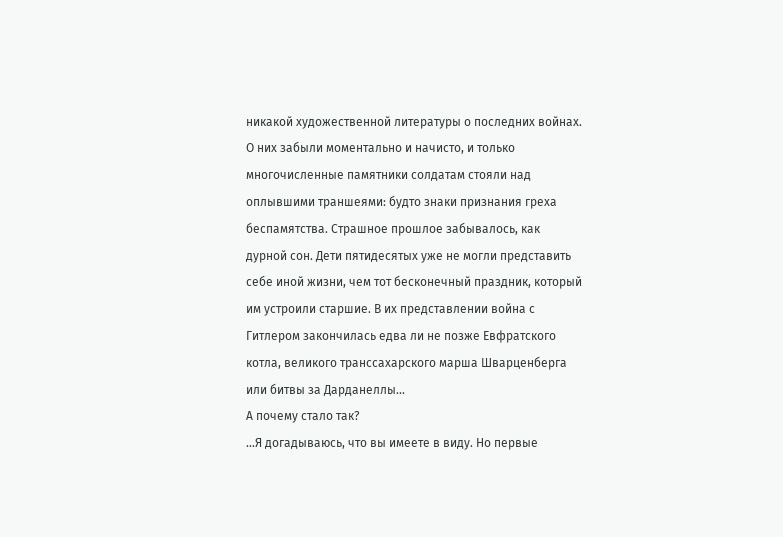никакой художественной литературы о последних войнах. О них забыли моментально и начисто, и только многочисленные памятники солдатам стояли над оплывшими траншеями: будто знаки признания греха беспамятства. Страшное прошлое забывалось, как дурной сон. Дети пятидесятых уже не могли представить себе иной жизни, чем тот бесконечный праздник, который им устроили старшие. В их представлении война с Гитлером закончилась едва ли не позже Евфратского котла, великого транссахарского марша Шварценберга или битвы за Дарданеллы...
А почему стало так?
...Я догадываюсь, что вы имеете в виду. Но первые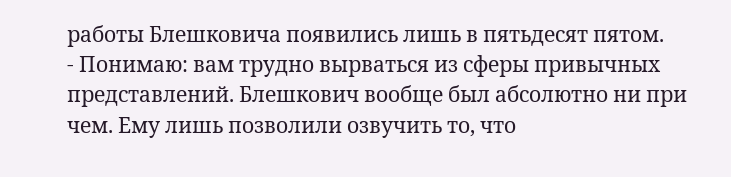работы Блешковича появились лишь в пятьдесят пятом.
- Понимаю: вам трудно вырваться из сферы привычных представлений. Блешкович вообще был абсолютно ни при чем. Ему лишь позволили озвучить то, что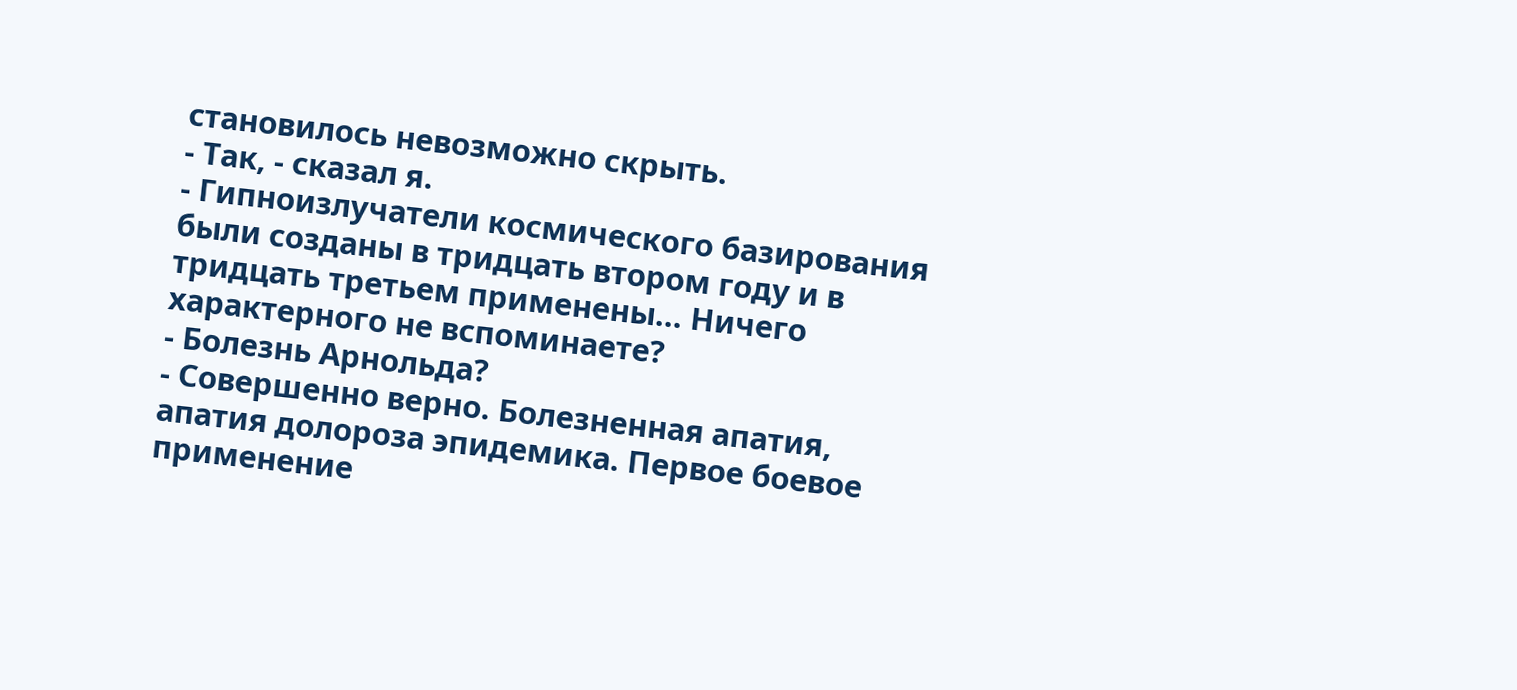становилось невозможно скрыть.
- Так, - сказал я.
- Гипноизлучатели космического базирования были созданы в тридцать втором году и в тридцать третьем применены... Ничего характерного не вспоминаете?
- Болезнь Арнольда?
- Совершенно верно. Болезненная апатия, апатия долороза эпидемика. Первое боевое применение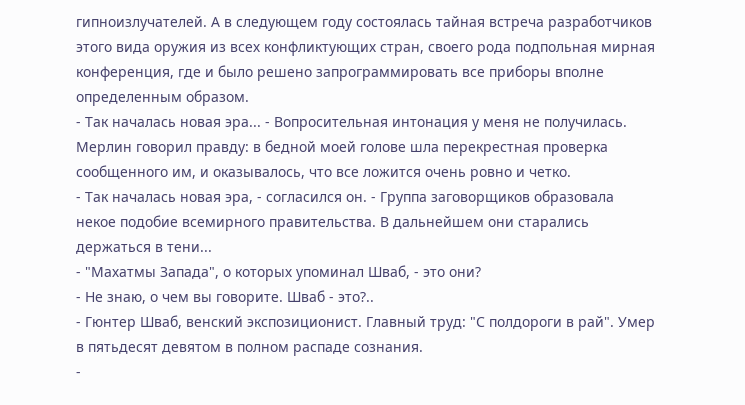гипноизлучателей. А в следующем году состоялась тайная встреча разработчиков этого вида оружия из всех конфликтующих стран, своего рода подпольная мирная конференция, где и было решено запрограммировать все приборы вполне определенным образом.
- Так началась новая эра... - Вопросительная интонация у меня не получилась. Мерлин говорил правду: в бедной моей голове шла перекрестная проверка сообщенного им, и оказывалось, что все ложится очень ровно и четко.
- Так началась новая эра, - согласился он. - Группа заговорщиков образовала некое подобие всемирного правительства. В дальнейшем они старались держаться в тени...
- "Махатмы Запада", о которых упоминал Шваб, - это они?
- Не знаю, о чем вы говорите. Шваб - это?..
- Гюнтер Шваб, венский экспозиционист. Главный труд: "С полдороги в рай". Умер в пятьдесят девятом в полном распаде сознания.
-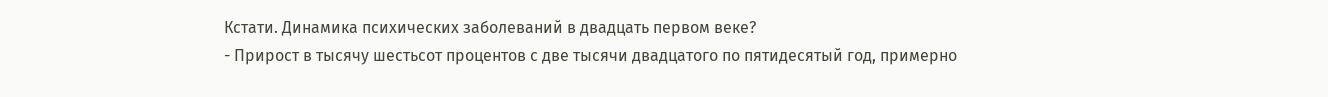Кстати. Динамика психических заболеваний в двадцать первом веке?
- Прирост в тысячу шестьсот процентов с две тысячи двадцатого по пятидесятый год, примерно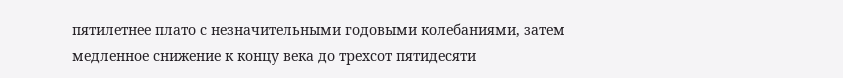пятилетнее плато с незначительными годовыми колебаниями, затем медленное снижение к концу века до трехсот пятидесяти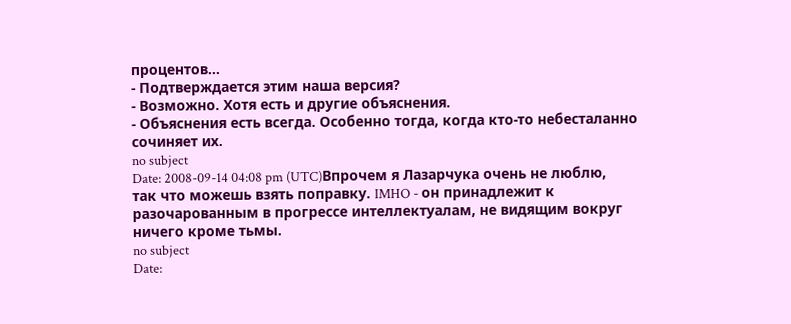процентов...
- Подтверждается этим наша версия?
- Возможно. Хотя есть и другие объяснения.
- Объяснения есть всегда. Особенно тогда, когда кто-то небесталанно сочиняет их.
no subject
Date: 2008-09-14 04:08 pm (UTC)Впрочем я Лазарчука очень не люблю, так что можешь взять поправку. IMHO - он принадлежит к разочарованным в прогрессе интеллектуалам, не видящим вокруг ничего кроме тьмы.
no subject
Date: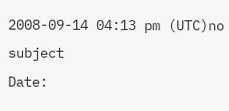2008-09-14 04:13 pm (UTC)no subject
Date: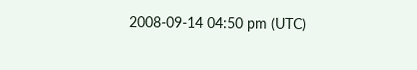2008-09-14 04:50 pm (UTC)